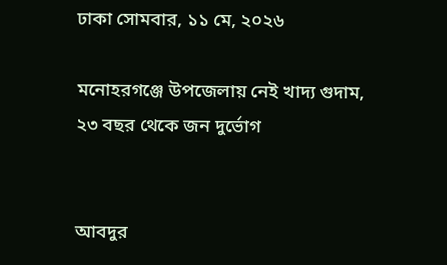ঢাকা সোমবার, ১১ মে, ২০২৬

মনোহরগঞ্জে উপজেলায় নেই খাদ্য গুদাম, ২৩ বছর থেকে জন দুর্ভোগ


আবদুর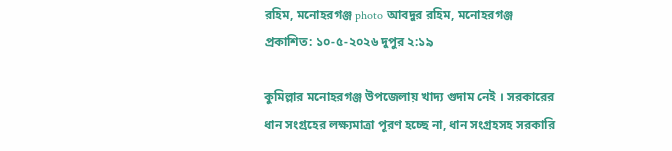রহিম, মনোহরগঞ্জ photo আবদুর রহিম, মনোহরগঞ্জ
প্রকাশিত: ১০-৫-২০২৬ দুপুর ২:১৯

কুমিল্লার মনোহরগঞ্জ উপজেলায় খাদ্য গুদাম নেই । সরকারের ধান সংগ্রহের লক্ষ্যমাত্রা পূরণ হচ্ছে না, ধান সংগ্রহসহ সরকারি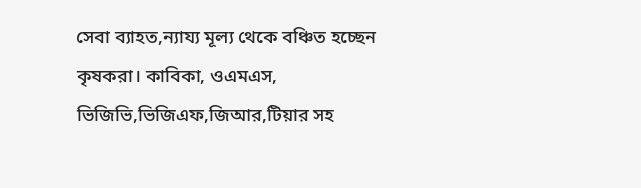সেবা ব্যাহত,ন্যায্য মূল্য থেকে বঞ্চিত হচ্ছেন কৃষকরা। কাবিকা, ওএমএস, ভিজিভি,ভিজিএফ,জিআর,টিয়ার সহ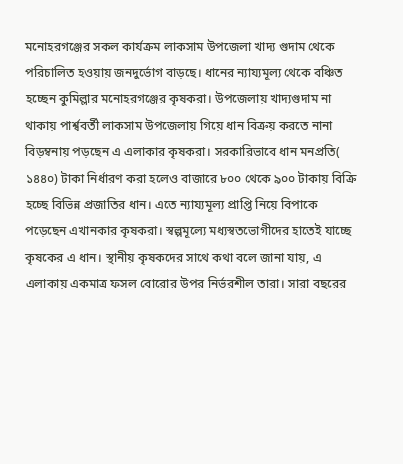মনোহরগঞ্জের সকল কার্যক্রম লাকসাম উপজেলা খাদ্য গুদাম থেকে পরিচালিত হওয়ায় জনদুর্ভোগ বাড়ছে। ধানের ন্যায্যমূল্য থেকে বঞ্চিত হচ্ছেন কুমিল্লার মনোহরগঞ্জের কৃষকরা। উপজেলায় খাদ্যগুদাম না থাকায় পার্শ্ববর্তী লাকসাম উপজেলায় গিয়ে ধান বিক্রয় করতে নানা বিড়ম্বনায় পড়ছেন এ এলাকার কৃষকরা। সরকারিভাবে ধান মনপ্রতি( ১৪৪০) টাকা নির্ধারণ করা হলেও বাজারে ৮০০ থেকে ৯০০ টাকায় বিক্রি হচ্ছে বিভিন্ন প্রজাতির ধান। এতে ন্যায্যমূল্য প্রাপ্তি নিয়ে বিপাকে পড়েছেন এখানকার কৃষকরা। স্বল্পমূল্যে মধ্যস্বতভোগীদের হাতেই যাচ্ছে কৃষকের এ ধান। স্থানীয় কৃষকদের সাথে কথা বলে জানা যায়, এ এলাকায় একমাত্র ফসল বোরোর উপর নির্ভরশীল তারা। সারা বছরের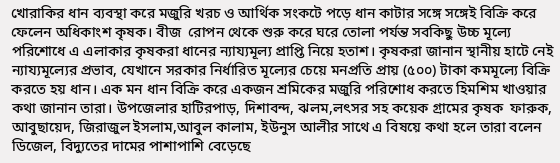খোরাকির ধান ব্যবস্থা করে মজুরি খরচ ও আর্থিক সংকটে পড়ে ধান কাটার সঙ্গে সঙ্গেই বিক্রি করে ফেলেন অধিকাংশ কৃষক। বীজ  রোপন থেকে শুরু করে ঘরে তোলা পর্যন্ত সবকিছু উচ্চ মূল্যে পরিশোধে এ এলাকার কৃষকরা ধানের ন্যায্যমূল্য প্রাপ্তি নিয়ে হতাশ। কৃষকরা জানান স্থানীয় হাটে নেই ন্যায্যমূল্যের প্রভাব, যেখানে সরকার নির্ধারিত মূল্যের চেয়ে মনপ্রতি প্রায় (৫০০) টাকা কমমূল্যে বিক্রি করতে হয় ধান। এক মন ধান বিক্রি করে একজন শ্রমিকের মজুরি পরিশোধ করতে হিমশিম খাওয়ার কথা জানান তারা। উপজেলার হাটিরপাড়, দিশাবন্দ, ঝলম,লৎসর সহ কয়েক গ্রামের কৃষক  ফারুক, আবুছায়েদ, জিরাজুল ইসলাম,আবুল কালাম, ইউনুস আলীর সাথে এ বিষয়ে কথা হলে তারা বলেন ডিজেল, বিদ্যুতের দামের পাশাপাশি বেড়েছে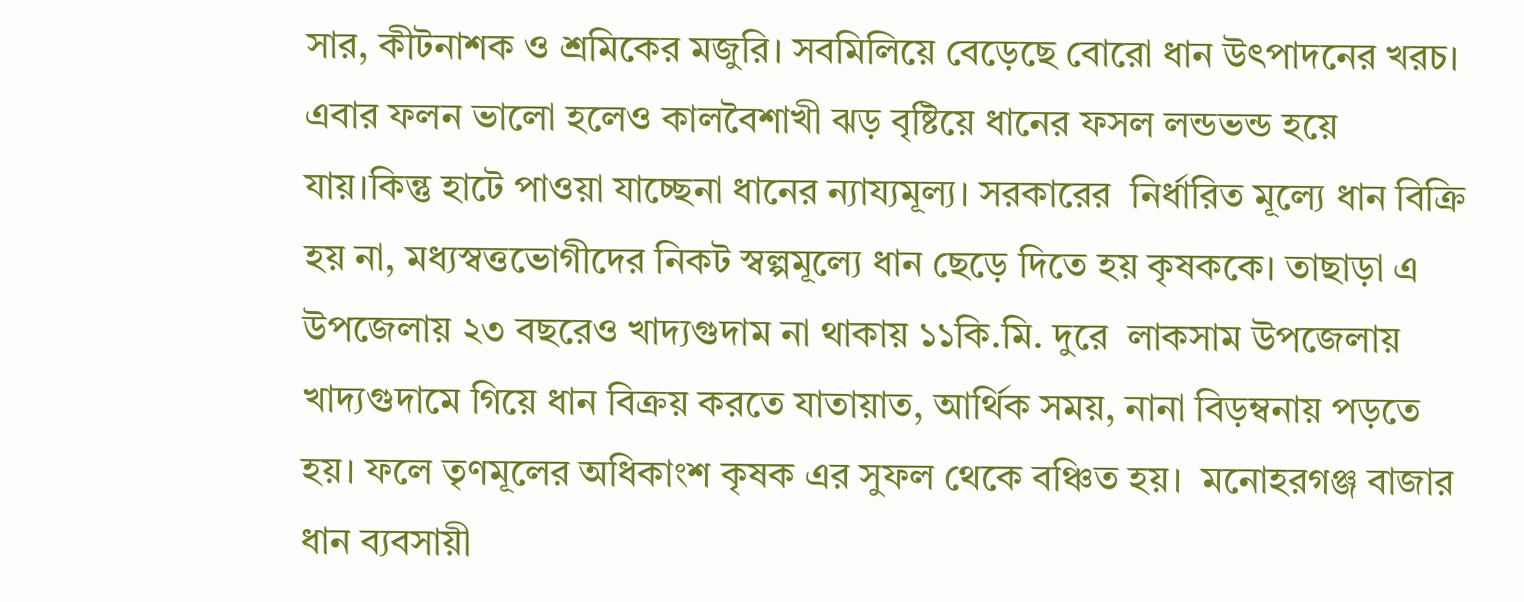সার, কীটনাশক ও শ্রমিকের মজুরি। সবমিলিয়ে বেড়েছে বোরো ধান উৎপাদনের খরচ। এবার ফলন ভালো হলেও কালবৈশাখী ঝড় বৃষ্টিয়ে ধানের ফসল লন্ডভন্ড হয়ে যায়।কিন্তু হাটে পাওয়া যাচ্ছেনা ধানের ন্যায্যমূল্য। সরকারের  নির্ধারিত মূল্যে ধান বিক্রি হয় না, মধ্যস্বত্তভোগীদের নিকট স্বল্পমূল্যে ধান ছেড়ে দিতে হয় কৃষককে। তাছাড়া এ উপজেলায় ২৩ বছরেও খাদ্যগুদাম না থাকায় ১১কি.মি. দুরে  লাকসাম উপজেলায় খাদ্যগুদামে গিয়ে ধান বিক্রয় করতে যাতায়াত, আর্থিক সময়, নানা বিড়ম্বনায় পড়তে হয়। ফলে তৃণমূলের অধিকাংশ কৃষক এর সুফল থেকে বঞ্চিত হয়।  মনোহরগঞ্জ বাজার ধান ব্যবসায়ী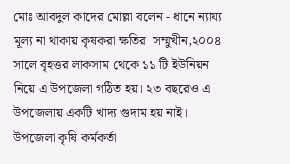মোঃ আবদুল কাদের মোল্লা বলেন - ধানে ন্যায্য মূল্য না থাকায় কৃষকরা ক্ষতির  সম্মুখীন,২০০৪ সালে বৃহত্তর লাকসাম থেকে ১১ টি ইউনিয়ন নিয়ে এ উপজেলা গঠিত হয়। ২৩ বছরেও এ উপজেলায় একটি খাদ্য গুদাম হয় নাই। উপজেলা কৃষি কর্মকর্তা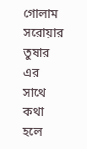গোলাম সরোয়ার তুষার এর সাথে কথা হলে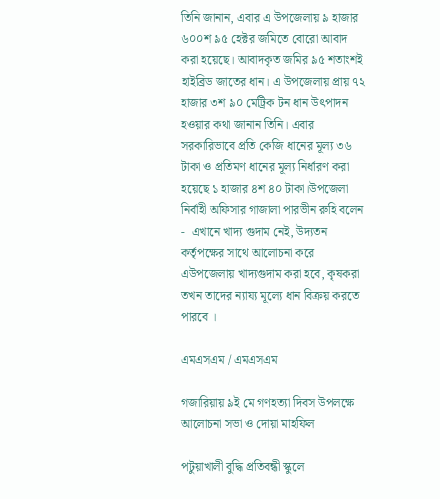তিনি জানান, এবার এ উপজেলায় ৯ হাজার ৬০০শ ৯৫ হেক্টর জমিতে বোরো আবাদ করা হয়েছে। আবাদকৃত জমির ৯৫ শতাংশই হাইব্রিড জাতের ধান। এ উপজেলায় প্রায় ৭২ হাজার ৩শ ৯০ মেট্রিক টন ধান উৎপাদন হওয়ার কথা জানান তিনি। এবার সরকারিভাবে প্রতি কেজি ধানের মূল্য ৩৬ টাকা ও প্রতিমণ ধানের মূল্য নির্ধারণ করা হয়েছে ১ হাজার ৪শ ৪০ টাকা।উপজেলা নির্বাহী অফিসার গাজালা পারভীন রুহি বলেন -  এখানে খাদ্য গুদাম নেই, উদ্যতন কর্তৃপক্ষের সাথে আলোচনা করে এউপজেলায় খাদ্যগুদাম করা হবে, কৃষকরা তখন তাদের ন্যায্য মূল্যে ধান বিক্রয় করতে পারবে ।

এমএসএম / এমএসএম

গজারিয়ায় ৯ই মে গণহত্যা দিবস উপলক্ষে আলোচনা সভা ও দোয়া মাহফিল

পটুয়াখালী বুদ্ধি প্রতিবন্ধী স্কুলে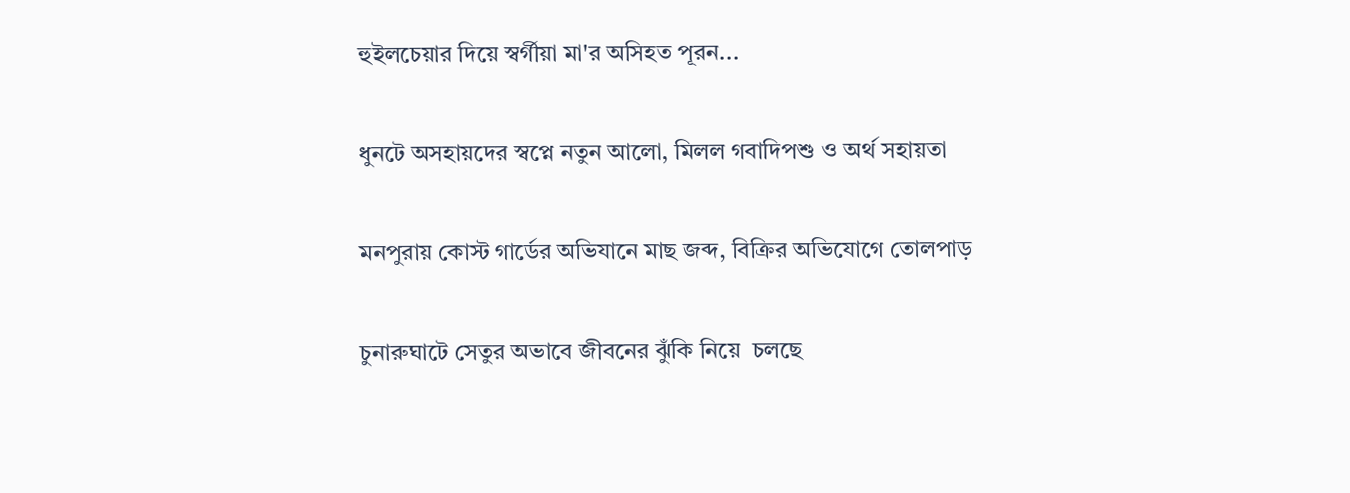হুইলচেয়ার দিয়ে স্বর্গীয়া মা'র অসিহত পূরন...

ধুনটে অসহায়দের স্বপ্নে নতুন আলো, মিলল গবাদিপশু ও অর্থ সহায়তা

মনপুরায় কোস্ট গার্ডের অভিযানে মাছ জব্দ, বিক্রির অভিযোগে তোলপাড়

চুনারুঘাটে সেতুর অভাবে জীবনের ঝুঁকি নিয়ে  চলছে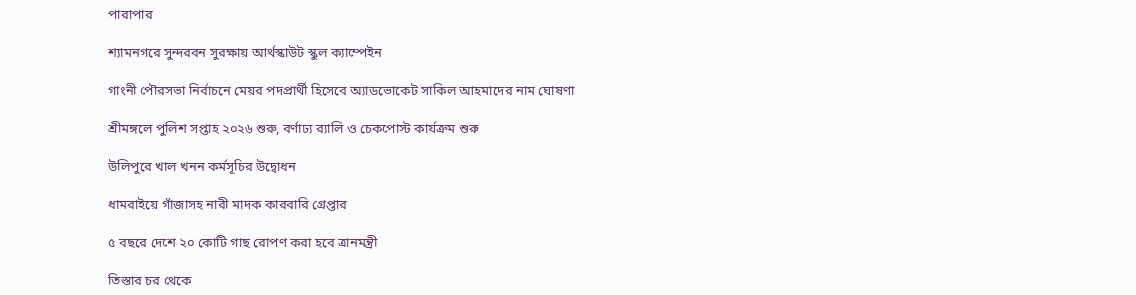পারাপার

শ্যামনগরে সুন্দরবন সুরক্ষায় আর্থস্কাউট স্কুল ক্যাম্পেইন

গাংনী পৌরসভা নির্বাচনে মেয়র পদপ্রার্থী হিসেবে অ্যাডভোকেট সাকিল আহমাদের নাম ঘোষণা

শ্রীমঙ্গলে পুলিশ সপ্তাহ ২০২৬ শুরু, বর্ণাঢ্য র‌্যালি ও চেকপোস্ট কার্যক্রম শুরু

উলিপুরে খাল খনন কর্মসূচির উদ্বোধন

ধামরাইয়ে গাঁজাসহ নারী মাদক কারবারি গ্রেপ্তার

৫ বছরে দেশে ২০ কোটি গাছ রোপণ করা হবে ত্রানমন্ত্রী

তিস্তার চর থেকে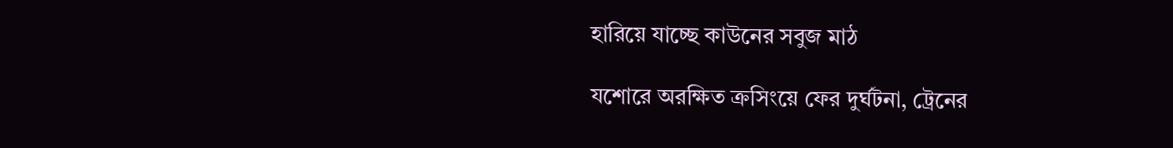হারিয়ে যাচ্ছে কাউনের সবুজ মাঠ

যশোরে অরক্ষিত ক্রসিংয়ে ফের দুর্ঘটনা, ট্রেনের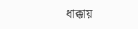ধাক্কায়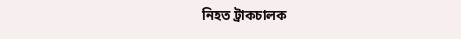নিহত ট্রাকচালক